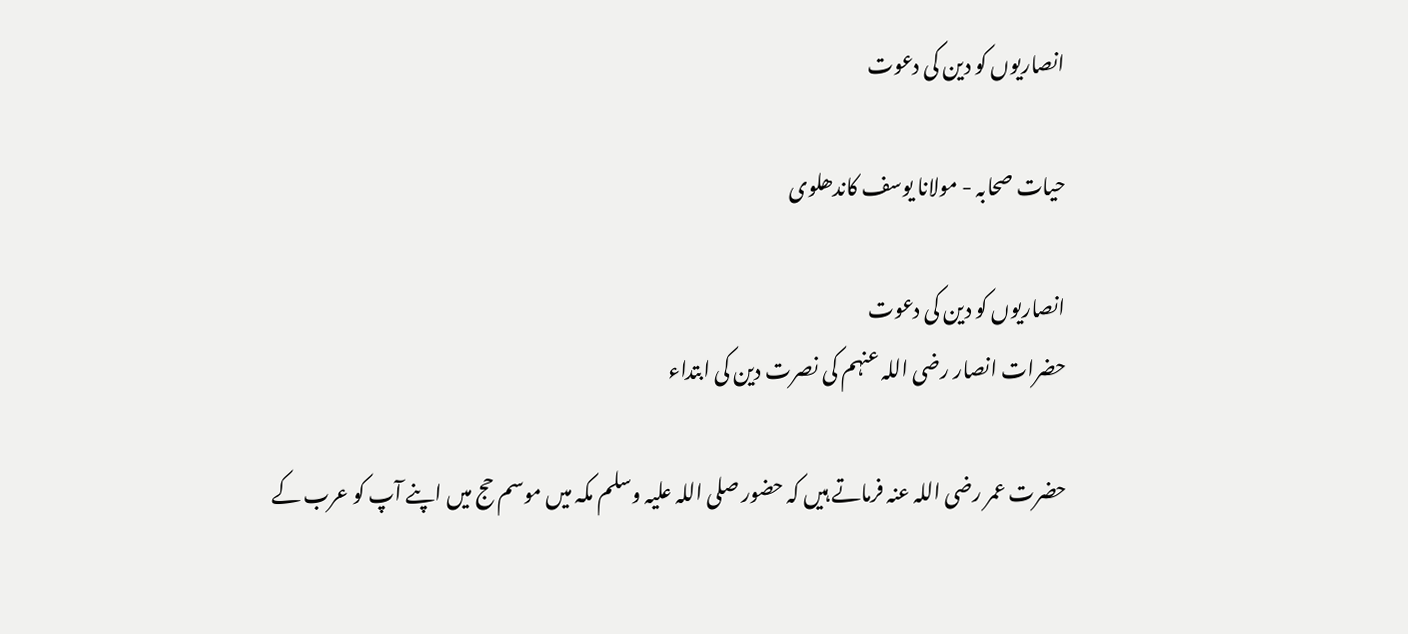انصاریوں کو دین کی دعوت

حیات صحابہ - مولانا یوسف کاندھلوی

انصاریوں کو دین کی دعوت
حضرات انصار رضی اللہ عنہم کی نصرت دین کی ابتداء

حضرت عمر رضی اللہ عنہ فرماتے ہیں کہ حضور صلی اللہ علیہ وسلم مکہ میں موسم حج میں اپنے آپ کو عرب کے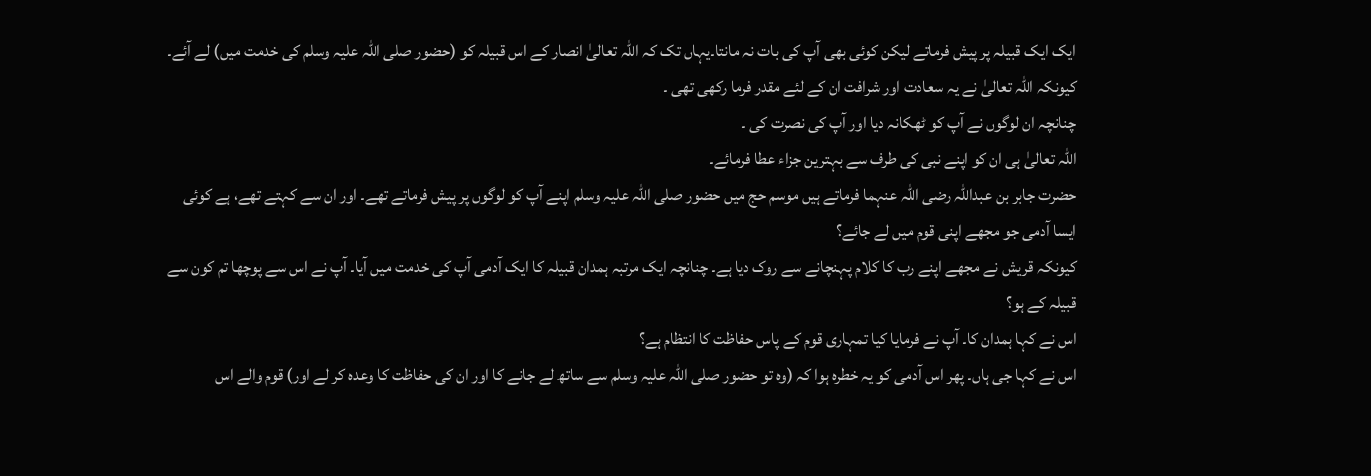ایک ایک قبیلہ پر پیش فرماتے لیکن کوئی بھی آپ کی بات نہ مانتا۔یہاں تک کہ اللہ تعالیٰ انصار کے اس قبیلہ کو (حضور صلی اللہ علیہ وسلم کی خدمت میں) لے آئے۔
کیونکہ اللہ تعالیٰ نے یہ سعادت اور شرافت ان کے لئے مقدر فرما رکھی تھی ۔
چنانچہ ان لوگوں نے آپ کو ٹھکانہ دیا اور آپ کی نصرت کی ۔
اللہ تعالیٰ ہی ان کو اپنے نبی کی طرف سے بہترین جزاء عطا فرمائے۔
حضرت جابر بن عبداللہ رضی اللہ عنہما فرماتے ہیں موسم حج میں حضور صلی اللہ علیہ وسلم اپنے آپ کو لوگوں پر پیش فرماتے تھے۔ اور ان سے کہتے تھے، ہے کوئی ایسا آدمی جو مجھے اپنی قوم میں لے جائے؟
کیونکہ قریش نے مجھے اپنے رب کا کلام پہنچانے سے روک دیا ہے۔ چنانچہ ایک مرتبہ ہمدان قبیلہ کا ایک آدمی آپ کی خدمت میں آیا۔ آپ نے اس سے پوچھا تم کون سے قبیلہ کے ہو؟
اس نے کہا ہمدان کا۔ آپ نے فرمایا کیا تمہاری قوم کے پاس حفاظت کا انتظام ہے؟
اس نے کہا جی ہاں۔ پھر اس آدمی کو یہ خطرہ ہوا کہ (وہ تو حضور صلی اللہ علیہ وسلم سے ساتھ لے جانے کا اور ان کی حفاظت کا وعدہ کر لے اور) قوم والے اس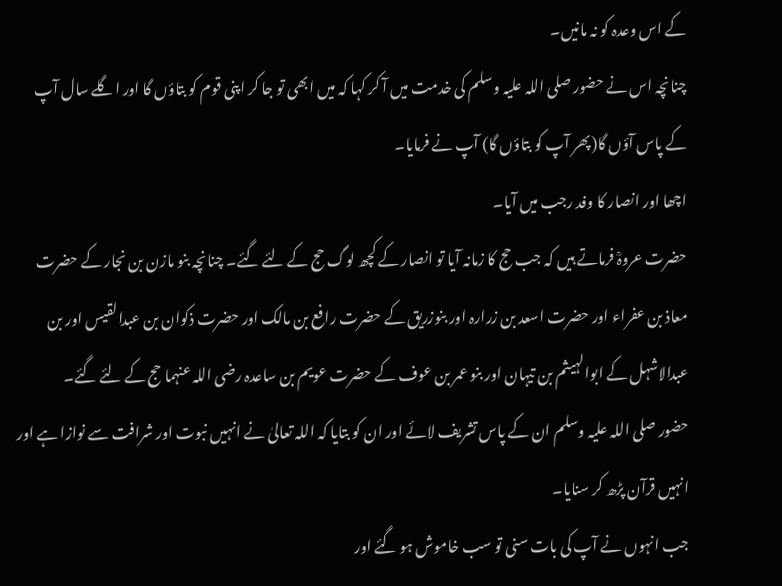کے اس وعدہ کو نہ مانیں۔
چنانچہ اس نے حضور صلی اللہ علیہ وسلم کی خدمت میں آ کر کہا کہ میں ابھی تو جا کر اپنی قوم کو بتاؤں گا اور اگلے سال آپ کے پاس آؤں گا(پھر آپ کو بتاؤں گا) آپ نے فرمایا۔
اچھا اور انصار کا وفد رجب میں آیا۔
حضرت عروہؒ فرماتے ہیں کہ جب حج کا زمانہ آیا تو انصار کے کچھ لوگ حج کے لئے گئے۔ چنانچہ بنو مازن بن نجار کے حضرت معاذ بن عفراء اور حضرت اسعد بن زرارہ اور بنوزریق کے حضرت رافع بن مالک اور حضرت ذکوان بن عبدالقیس اور بن عبدالاشہل کے ابوالہیثم بن تیہان اور بنو عمر بن عوف کے حضرت عویم بن ساعدہ رضی اللہ عنہما حج کے لئے گئے۔
حضور صلی اللہ علیہ وسلم ان کے پاس تشریف لائے اور ان کو بتایا کہ اللہ تعالیٰ نے انہیں نبوت اور شرافت سے نوازا ہے اور انہیں قرآن پڑھ کر سنایا۔
جب انہوں نے آپ کی بات سنی تو سب خاموش ہو گئے اور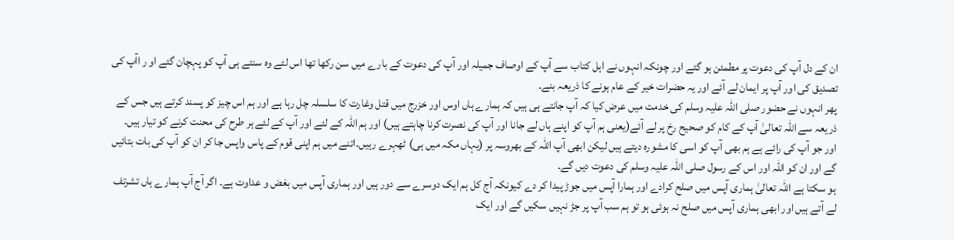ان کے دل آپ کی دعوت پر مطمئن ہو گئے اور چونکہ انہوں نے اہل کتاب سے آپ کے اوصاف جمیلہ اور آپ کی دعوت کے بارے میں سن رکھا تھا اس لئے وہ سنتے ہی آپ کو پہچان گئے او ر اآپ کی تصدیق کی اور آپ پر ایمان لے آئے اور یہ حضرات خیر کے عام ہونے کا ذریعہ بنے۔
پھر انہوں نے حضور صلی اللہ علیہ وسلم کی خدمت میں عرض کیا کہ آپ جانتے ہی ہیں کہ ہمارے ہاں اوس اور خزرج میں قتل وغارت کا سلسلہ چل رہا ہے اور ہم اس چیز کو پسند کرتے ہیں جس کے ذریعہ سے اللہ تعالیٰ آپ کے کام کو صحیح رخ پر لے آئے(یعنی ہم آپ کو اپنے ہاں لے جانا اور آپ کی نصرت کرنا چاہتے ہیں) اور ہم اللہ کے لئے اور آپ کے لئے ہر طرح کی محنت کرنے کو تیار ہیں۔
اور جو آپ کی رائے ہے ہم بھی آپ کو اسی کا مشورہ دیتے ہیں لیکن ابھی آپ اللہ کے بھروسہ پر (یہاں مکہ میں ہی) ٹھہرے رہیں۔اتنے میں ہم اپنی قوم کے پاس واپس جا کر ان کو آپ کی بات بتائیں گے اور ان کو اللہ اور اس کے رسول صلی اللہ علیہ وسلم کی دعوت دیں گے۔
ہو سکتا ہے اللہ تعالیٰ ہماری آپس میں صلح کرادے اور ہمارا آپس میں جوڑ پیدا کر دے کیونکہ آج کل ہم ایک دوسرے سے دور ہیں اور ہماری آپس میں بغض و عداوت ہے۔ اگر آج آپ ہمارے ہاں تشرتف لے آتے ہیں اور ابھی ہماری آپس میں صلح نہ ہوئی ہو تو ہم سب آپ پر جڑ نہیں سکیں گے اور ایک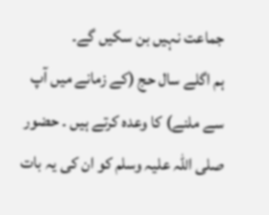جماعت نہیں بن سکیں گے۔
ہم اگلے سال حج (کے زمانے میں آپ سے ملنے) کا وعدہ کرتے ہیں ۔ حضور صلی اللہ علیہ وسلم کو ان کی یہ بات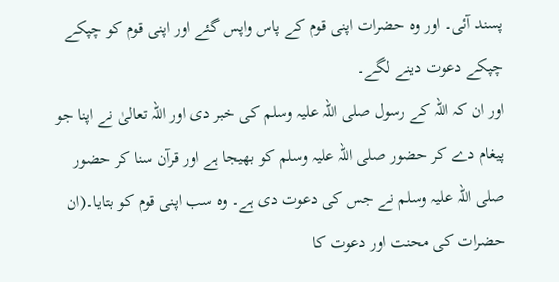پسند آئی۔ اور وہ حضرات اپنی قوم کے پاس واپس گئے اور اپنی قوم کو چپکے چپکے دعوت دینے لگے۔
اور ان کہ اللہ کے رسول صلی اللہ علیہ وسلم کی خبر دی اور اللہ تعالیٰ نے اپنا جو پیغام دے کر حضور صلی اللہ علیہ وسلم کو بھیجا ہے اور قرآن سنا کر حضور صلی اللہ علیہ وسلم نے جس کی دعوت دی ہے۔ وہ سب اپنی قوم کو بتایا۔(ان حضرات کی محنت اور دعوت کا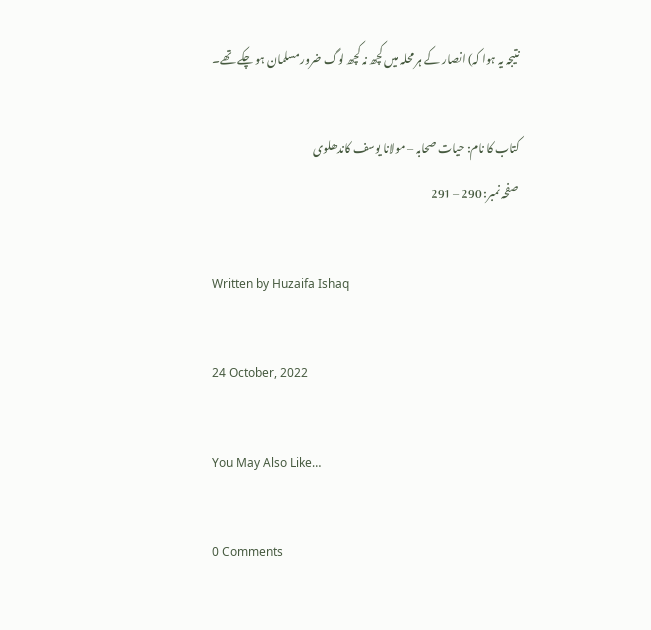نتیجہ یہ ہوا کہ) انصار کے ہر محلہ میں کچھ نہ کچھ لوگ ضرور مسلمان ہو چکے تھے۔

کتاب کا نام: حیات صحابہ – مولانا یوسف کاندھلوی
صفحہ نمبر: 290 – 291

Written by Huzaifa Ishaq

24 October, 2022

You May Also Like…

0 Comments